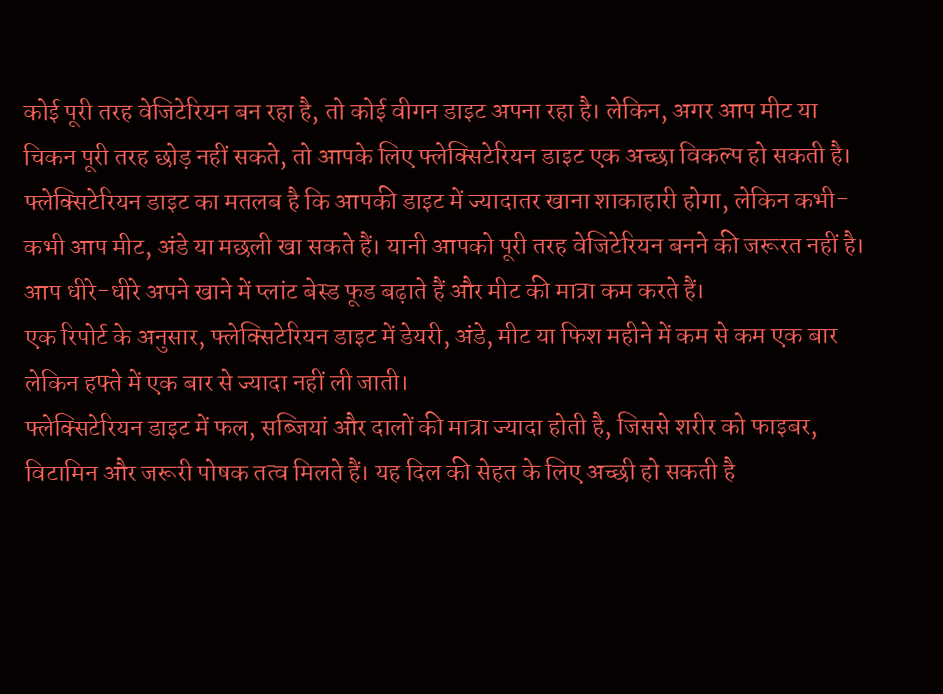कोई पूरी तरह वेजिटेरियन बन रहा है, तो कोई वीगन डाइट अपना रहा है। लेकिन, अगर आप मीट या चिकन पूरी तरह छोड़ नहीं सकते, तो आपके लिए फ्लेक्सिटेरियन डाइट एक अच्छा विकल्प हो सकती है।
फ्लेक्सिटेरियन डाइट का मतलब है कि आपकी डाइट में ज्यादातर खाना शाकाहारी होगा, लेकिन कभी-कभी आप मीट, अंडे या मछली खा सकते हैं। यानी आपको पूरी तरह वेजिटेरियन बनने की जरूरत नहीं है। आप धीरे-धीरे अपने खाने में प्लांट बेस्ड फूड बढ़ाते हैं और मीट की मात्रा कम करते हैं।
एक रिपोर्ट के अनुसार, फ्लेक्सिटेरियन डाइट में डेयरी, अंडे, मीट या फिश महीने में कम से कम एक बार लेकिन हफ्ते में एक बार से ज्यादा नहीं ली जाती।
फ्लेक्सिटेरियन डाइट में फल, सब्जियां और दालों की मात्रा ज्यादा होती है, जिससे शरीर को फाइबर, विटामिन और जरूरी पोषक तत्व मिलते हैं। यह दिल की सेहत के लिए अच्छी हो सकती है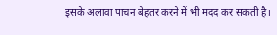इसके अलावा पाचन बेहतर करने में भी मदद कर सकती है।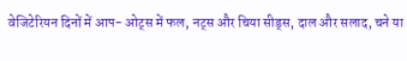वेजिटेरियन दिनों में आप- ओट्स में फल, नट्स और चिया सीड्स, दाल और सलाद, चने या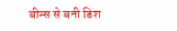बीन्स से बनी डिश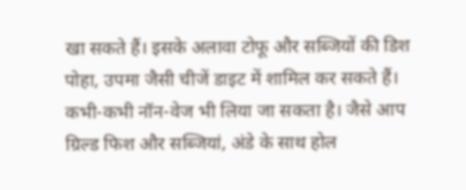खा सकते हैं। इसके अलावा टोफू और सब्जियों की डिश पोहा, उपमा जैसी चीजें डाइट में शामिल कर सकते हैं।
कभी-कभी नॉन-वेज भी लिया जा सकता है। जैसे आप ग्रिल्ड फिश और सब्जियां, अंडे के साथ होल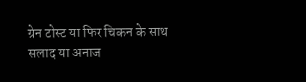ग्रेन टोस्ट या फिर चिकन के साथ सलाद या अनाज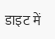डाइट में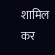शामिल कर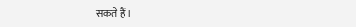सकते हैं।